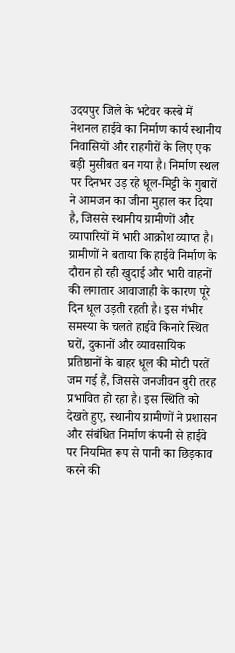उदयपुर जिले के भटेवर कस्बे में नेशनल हाईवे का निर्माण कार्य स्थानीय निवासियों और राहगीरों के लिए एक बड़ी मुसीबत बन गया है। निर्माण स्थल पर दिनभर उड़ रहे धूल-मिट्टी के गुबारों ने आमजन का जीना मुहाल कर दिया है, जिससे स्थानीय ग्रामीणों और व्यापारियों में भारी आक्रोश व्याप्त है। ग्रामीणों ने बताया कि हाईवे निर्माण के दौरान हो रही खुदाई और भारी वाहनों की लगातार आवाजाही के कारण पूरे दिन धूल उड़ती रहती है। इस गंभीर समस्या के चलते हाईवे किनारे स्थित घरों, दुकानों और व्यावसायिक प्रतिष्ठानों के बाहर धूल की मोटी परतें जम गई हैं, जिससे जनजीवन बुरी तरह प्रभावित हो रहा है। इस स्थिति को देखते हुए, स्थानीय ग्रामीणों ने प्रशासन और संबंधित निर्माण कंपनी से हाईवे पर नियमित रूप से पानी का छिड़काव करने की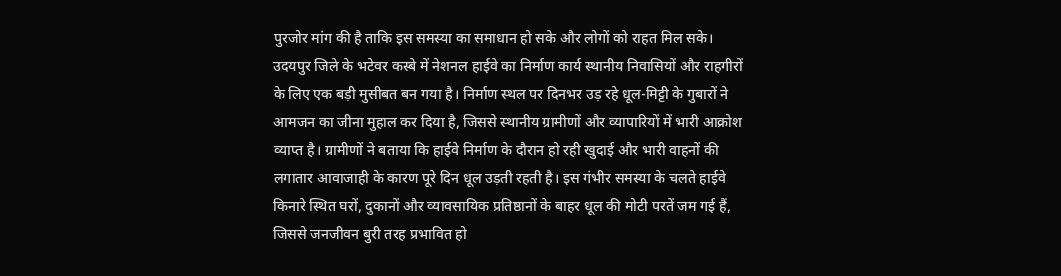पुरजोर मांग की है ताकि इस समस्या का समाधान हो सके और लोगों को राहत मिल सके।
उदयपुर जिले के भटेवर कस्बे में नेशनल हाईवे का निर्माण कार्य स्थानीय निवासियों और राहगीरों के लिए एक बड़ी मुसीबत बन गया है। निर्माण स्थल पर दिनभर उड़ रहे धूल-मिट्टी के गुबारों ने आमजन का जीना मुहाल कर दिया है, जिससे स्थानीय ग्रामीणों और व्यापारियों में भारी आक्रोश व्याप्त है। ग्रामीणों ने बताया कि हाईवे निर्माण के दौरान हो रही खुदाई और भारी वाहनों की लगातार आवाजाही के कारण पूरे दिन धूल उड़ती रहती है। इस गंभीर समस्या के चलते हाईवे किनारे स्थित घरों, दुकानों और व्यावसायिक प्रतिष्ठानों के बाहर धूल की मोटी परतें जम गई हैं, जिससे जनजीवन बुरी तरह प्रभावित हो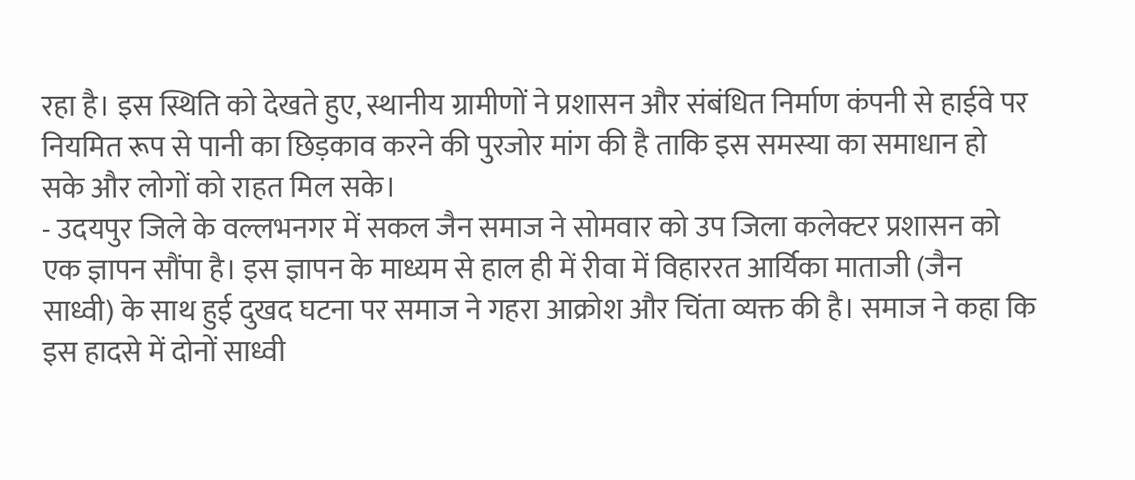रहा है। इस स्थिति को देखते हुए, स्थानीय ग्रामीणों ने प्रशासन और संबंधित निर्माण कंपनी से हाईवे पर नियमित रूप से पानी का छिड़काव करने की पुरजोर मांग की है ताकि इस समस्या का समाधान हो सके और लोगों को राहत मिल सके।
- उदयपुर जिले के वल्लभनगर में सकल जैन समाज ने सोमवार को उप जिला कलेक्टर प्रशासन को एक ज्ञापन सौंपा है। इस ज्ञापन के माध्यम से हाल ही में रीवा में विहाररत आर्यिका माताजी (जैन साध्वी) के साथ हुई दुखद घटना पर समाज ने गहरा आक्रोश और चिंता व्यक्त की है। समाज ने कहा कि इस हादसे में दोनों साध्वी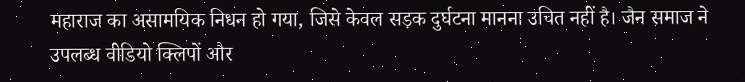महाराज का असामयिक निधन हो गया, जिसे केवल सड़क दुर्घटना मानना उचित नहीं है। जैन समाज ने उपलब्ध वीडियो क्लिपों और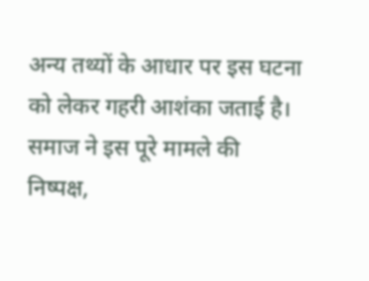अन्य तथ्यों के आधार पर इस घटना को लेकर गहरी आशंका जताई है। समाज ने इस पूरे मामले की निष्पक्ष,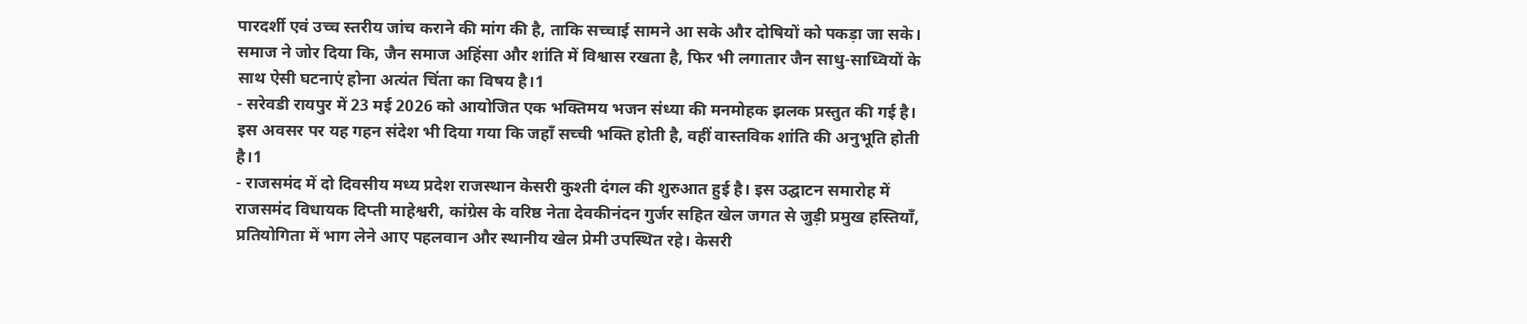पारदर्शी एवं उच्च स्तरीय जांच कराने की मांग की है, ताकि सच्चाई सामने आ सके और दोषियों को पकड़ा जा सके। समाज ने जोर दिया कि, जैन समाज अहिंसा और शांति में विश्वास रखता है, फिर भी लगातार जैन साधु-साध्वियों के साथ ऐसी घटनाएं होना अत्यंत चिंता का विषय है।1
- सरेवडी रायपुर में 23 मई 2026 को आयोजित एक भक्तिमय भजन संध्या की मनमोहक झलक प्रस्तुत की गई है। इस अवसर पर यह गहन संदेश भी दिया गया कि जहाँ सच्ची भक्ति होती है, वहीं वास्तविक शांति की अनुभूति होती है।1
- राजसमंद में दो दिवसीय मध्य प्रदेश राजस्थान केसरी कुश्ती दंगल की शुरुआत हुई है। इस उद्घाटन समारोह में राजसमंद विधायक दिप्ती माहेश्वरी, कांग्रेस के वरिष्ठ नेता देवकीनंदन गुर्जर सहित खेल जगत से जुड़ी प्रमुख हस्तियाँ, प्रतियोगिता में भाग लेने आए पहलवान और स्थानीय खेल प्रेमी उपस्थित रहे। केसरी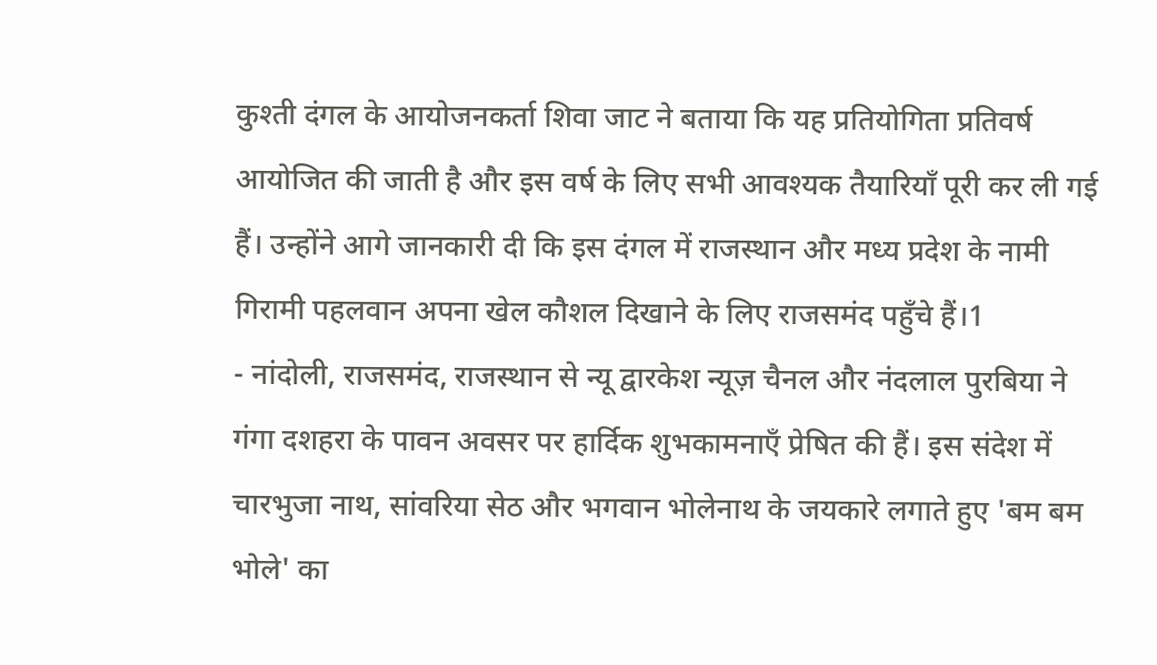कुश्ती दंगल के आयोजनकर्ता शिवा जाट ने बताया कि यह प्रतियोगिता प्रतिवर्ष आयोजित की जाती है और इस वर्ष के लिए सभी आवश्यक तैयारियाँ पूरी कर ली गई हैं। उन्होंने आगे जानकारी दी कि इस दंगल में राजस्थान और मध्य प्रदेश के नामी गिरामी पहलवान अपना खेल कौशल दिखाने के लिए राजसमंद पहुँचे हैं।1
- नांदोली, राजसमंद, राजस्थान से न्यू द्वारकेश न्यूज़ चैनल और नंदलाल पुरबिया ने गंगा दशहरा के पावन अवसर पर हार्दिक शुभकामनाएँ प्रेषित की हैं। इस संदेश में चारभुजा नाथ, सांवरिया सेठ और भगवान भोलेनाथ के जयकारे लगाते हुए 'बम बम भोले' का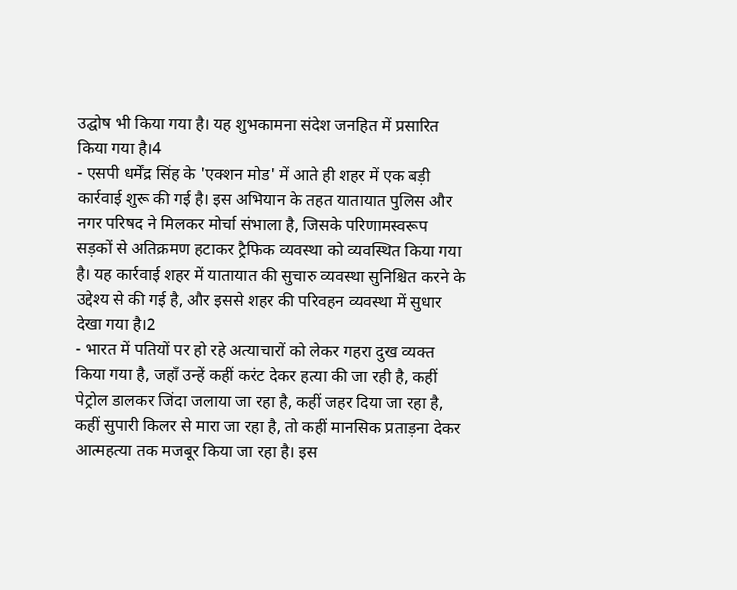उद्घोष भी किया गया है। यह शुभकामना संदेश जनहित में प्रसारित किया गया है।4
- एसपी धर्मेंद्र सिंह के 'एक्शन मोड' में आते ही शहर में एक बड़ी कार्रवाई शुरू की गई है। इस अभियान के तहत यातायात पुलिस और नगर परिषद ने मिलकर मोर्चा संभाला है, जिसके परिणामस्वरूप सड़कों से अतिक्रमण हटाकर ट्रैफिक व्यवस्था को व्यवस्थित किया गया है। यह कार्रवाई शहर में यातायात की सुचारु व्यवस्था सुनिश्चित करने के उद्देश्य से की गई है, और इससे शहर की परिवहन व्यवस्था में सुधार देखा गया है।2
- भारत में पतियों पर हो रहे अत्याचारों को लेकर गहरा दुख व्यक्त किया गया है, जहाँ उन्हें कहीं करंट देकर हत्या की जा रही है, कहीं पेट्रोल डालकर जिंदा जलाया जा रहा है, कहीं जहर दिया जा रहा है, कहीं सुपारी किलर से मारा जा रहा है, तो कहीं मानसिक प्रताड़ना देकर आत्महत्या तक मजबूर किया जा रहा है। इस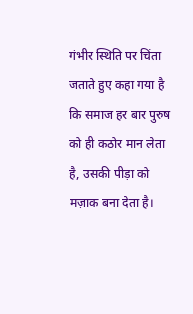गंभीर स्थिति पर चिंता जताते हुए कहा गया है कि समाज हर बार पुरुष को ही कठोर मान लेता है, उसकी पीड़ा को मज़ाक बना देता है।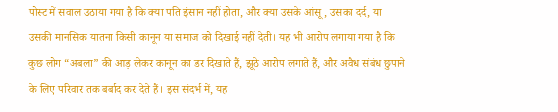पोस्ट में सवाल उठाया गया है कि क्या पति इंसान नहीं होता, और क्या उसके आंसू, उसका दर्द, या उसकी मानसिक यातना किसी कानून या समाज को दिखाई नहीं देती। यह भी आरोप लगाया गया है कि कुछ लोग “अबला” की आड़ लेकर कानून का डर दिखाते हैं, झूठे आरोप लगाते हैं, और अवैध संबंध छुपाने के लिए परिवार तक बर्बाद कर देते हैं। इस संदर्भ में, यह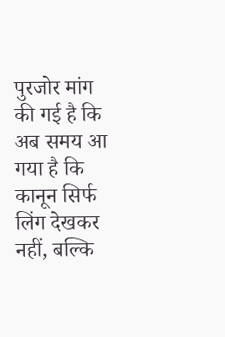पुरजोर मांग की गई है कि अब समय आ गया है कि कानून सिर्फ लिंग देखकर नहीं, बल्कि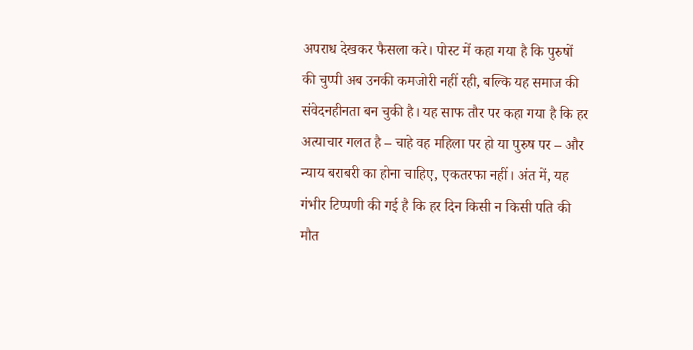अपराध देखकर फैसला करे। पोस्ट में कहा गया है कि पुरुषों की चुप्पी अब उनकी कमजोरी नहीं रही, बल्कि यह समाज की संवेदनहीनता बन चुकी है। यह साफ तौर पर कहा गया है कि हर अत्याचार गलत है – चाहे वह महिला पर हो या पुरुष पर – और न्याय बराबरी का होना चाहिए, एकतरफा नहीं। अंत में, यह गंभीर टिप्पणी की गई है कि हर दिन किसी न किसी पति की मौत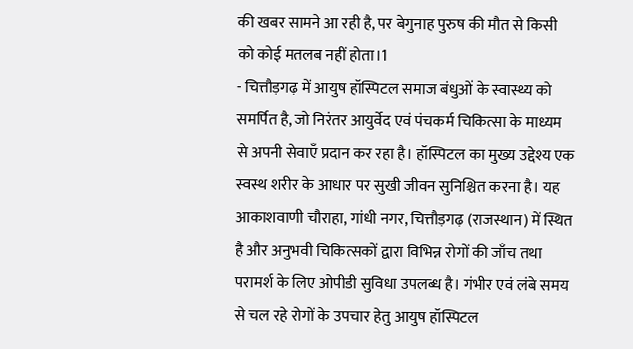की खबर सामने आ रही है, पर बेगुनाह पुरुष की मौत से किसी को कोई मतलब नहीं होता।1
- चित्तौड़गढ़ में आयुष हॉस्पिटल समाज बंधुओं के स्वास्थ्य को समर्पित है, जो निरंतर आयुर्वेद एवं पंचकर्म चिकित्सा के माध्यम से अपनी सेवाएँ प्रदान कर रहा है। हॉस्पिटल का मुख्य उद्देश्य एक स्वस्थ शरीर के आधार पर सुखी जीवन सुनिश्चित करना है। यह आकाशवाणी चौराहा, गांधी नगर, चित्तौड़गढ़ (राजस्थान) में स्थित है और अनुभवी चिकित्सकों द्वारा विभिन्न रोगों की जाँच तथा परामर्श के लिए ओपीडी सुविधा उपलब्ध है। गंभीर एवं लंबे समय से चल रहे रोगों के उपचार हेतु आयुष हॉस्पिटल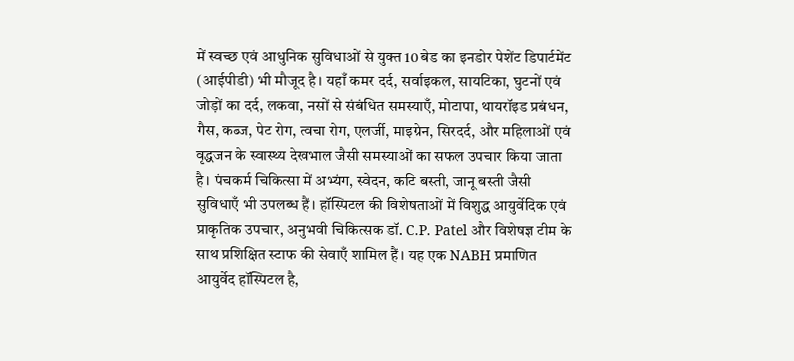में स्वच्छ एवं आधुनिक सुविधाओं से युक्त 10 बेड का इनडोर पेशेंट डिपार्टमेंट (आईपीडी) भी मौजूद है। यहाँ कमर दर्द, सर्वाइकल, सायटिका, घुटनों एवं जोड़ों का दर्द, लकवा, नसों से संबंधित समस्याएँ, मोटापा, थायरॉइड प्रबंधन, गैस, कब्ज, पेट रोग, त्वचा रोग, एलर्जी, माइग्रेन, सिरदर्द, और महिलाओं एवं वृद्धजन के स्वास्थ्य देखभाल जैसी समस्याओं का सफल उपचार किया जाता है। पंचकर्म चिकित्सा में अभ्यंग, स्वेदन, कटि बस्ती, जानू बस्ती जैसी सुविधाएँ भी उपलब्ध हैं। हॉस्पिटल की विशेषताओं में विशुद्ध आयुर्वेदिक एवं प्राकृतिक उपचार, अनुभवी चिकित्सक डॉ. C.P. Patel और विशेषज्ञ टीम के साथ प्रशिक्षित स्टाफ की सेवाएँ शामिल हैं। यह एक NABH प्रमाणित आयुर्वेद हॉस्पिटल है,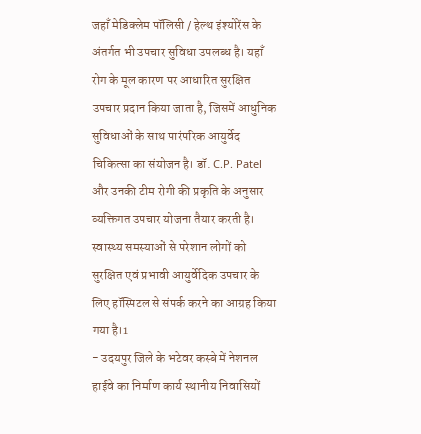जहाँ मेडिक्लेम पॉलिसी / हेल्थ इंश्योरेंस के अंतर्गत भी उपचार सुविधा उपलब्ध है। यहाँ रोग के मूल कारण पर आधारित सुरक्षित उपचार प्रदान किया जाता है, जिसमें आधुनिक सुविधाओं के साथ पारंपरिक आयुर्वेद चिकित्सा का संयोजन है। डॉ. C.P. Patel और उनकी टीम रोगी की प्रकृति के अनुसार व्यक्तिगत उपचार योजना तैयार करती है। स्वास्थ्य समस्याओं से परेशान लोगों को सुरक्षित एवं प्रभावी आयुर्वेदिक उपचार के लिए हॉस्पिटल से संपर्क करने का आग्रह किया गया है।1
- उदयपुर जिले के भटेवर कस्बे में नेशनल हाईवे का निर्माण कार्य स्थानीय निवासियों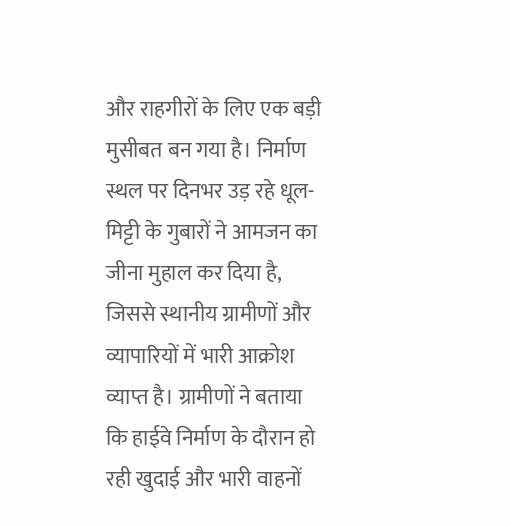और राहगीरों के लिए एक बड़ी मुसीबत बन गया है। निर्माण स्थल पर दिनभर उड़ रहे धूल-मिट्टी के गुबारों ने आमजन का जीना मुहाल कर दिया है, जिससे स्थानीय ग्रामीणों और व्यापारियों में भारी आक्रोश व्याप्त है। ग्रामीणों ने बताया कि हाईवे निर्माण के दौरान हो रही खुदाई और भारी वाहनों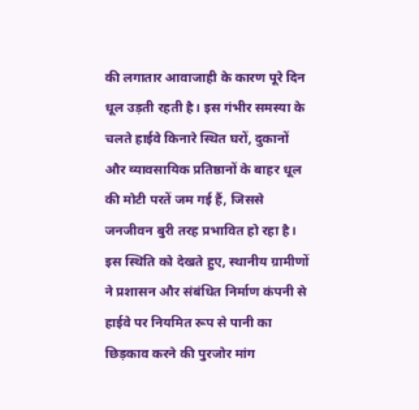की लगातार आवाजाही के कारण पूरे दिन धूल उड़ती रहती है। इस गंभीर समस्या के चलते हाईवे किनारे स्थित घरों, दुकानों और व्यावसायिक प्रतिष्ठानों के बाहर धूल की मोटी परतें जम गई हैं, जिससे जनजीवन बुरी तरह प्रभावित हो रहा है। इस स्थिति को देखते हुए, स्थानीय ग्रामीणों ने प्रशासन और संबंधित निर्माण कंपनी से हाईवे पर नियमित रूप से पानी का छिड़काव करने की पुरजोर मांग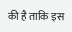की है ताकि इस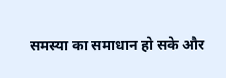समस्या का समाधान हो सके और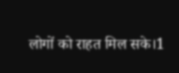लोगों को राहत मिल सके।1